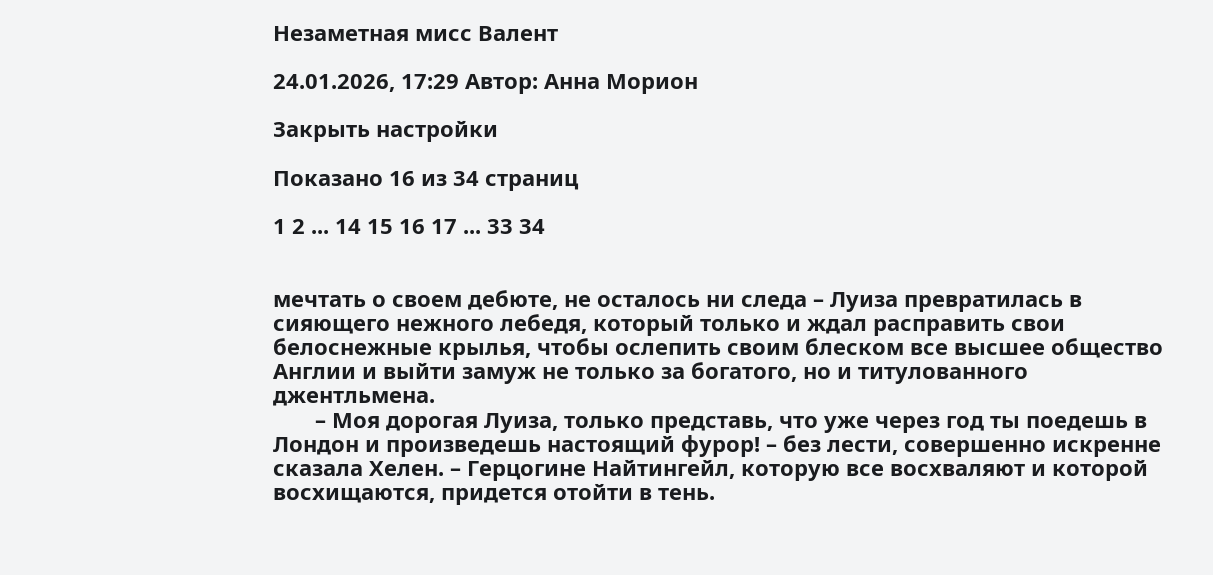Незаметная мисс Валент

24.01.2026, 17:29 Автор: Анна Морион

Закрыть настройки

Показано 16 из 34 страниц

1 2 ... 14 15 16 17 ... 33 34


мечтать о своем дебюте, не осталось ни следа – Луиза превратилась в сияющего нежного лебедя, который только и ждал расправить свои белоснежные крылья, чтобы ослепить своим блеском все высшее общество Англии и выйти замуж не только за богатого, но и титулованного джентльмена.
       – Моя дорогая Луиза, только представь, что уже через год ты поедешь в Лондон и произведешь настоящий фурор! – без лести, совершенно искренне сказала Хелен. – Герцогине Найтингейл, которую все восхваляют и которой восхищаются, придется отойти в тень.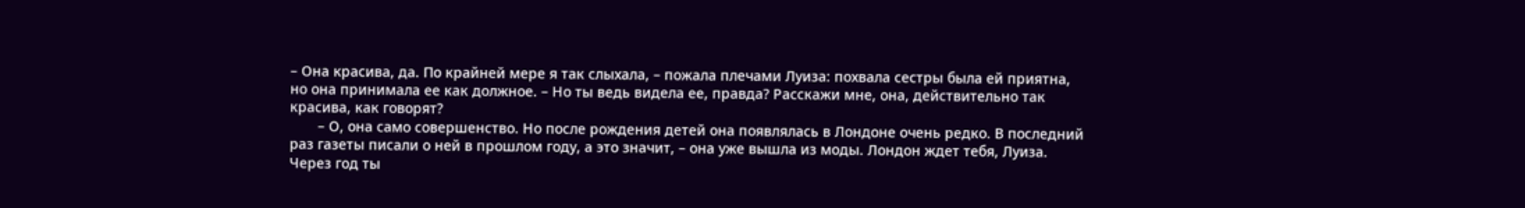– Она красива, да. По крайней мере я так слыхала, – пожала плечами Луиза: похвала сестры была ей приятна, но она принимала ее как должное. – Но ты ведь видела ее, правда? Расскажи мне, она, действительно так красива, как говорят?
       – О, она само совершенство. Но после рождения детей она появлялась в Лондоне очень редко. В последний раз газеты писали о ней в прошлом году, а это значит, – она уже вышла из моды. Лондон ждет тебя, Луиза. Через год ты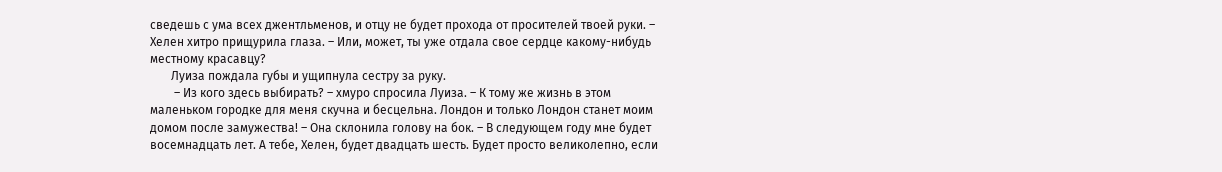сведешь с ума всех джентльменов, и отцу не будет прохода от просителей твоей руки. – Хелен хитро прищурила глаза. – Или, может, ты уже отдала свое сердце какому-нибудь местному красавцу?
       Луиза пождала губы и ущипнула сестру за руку.
        – Из кого здесь выбирать? – хмуро спросила Луиза. – К тому же жизнь в этом маленьком городке для меня скучна и бесцельна. Лондон и только Лондон станет моим домом после замужества! – Она склонила голову на бок. – В следующем году мне будет восемнадцать лет. А тебе, Хелен, будет двадцать шесть. Будет просто великолепно, если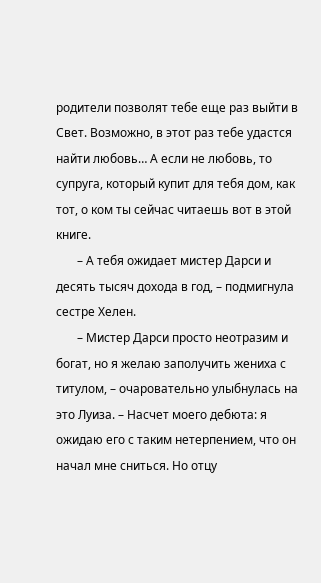родители позволят тебе еще раз выйти в Свет. Возможно, в этот раз тебе удастся найти любовь… А если не любовь, то супруга, который купит для тебя дом, как тот, о ком ты сейчас читаешь вот в этой книге.
       – А тебя ожидает мистер Дарси и десять тысяч дохода в год, – подмигнула сестре Хелен.
       – Мистер Дарси просто неотразим и богат, но я желаю заполучить жениха с титулом, – очаровательно улыбнулась на это Луиза. – Насчет моего дебюта: я ожидаю его с таким нетерпением, что он начал мне сниться. Но отцу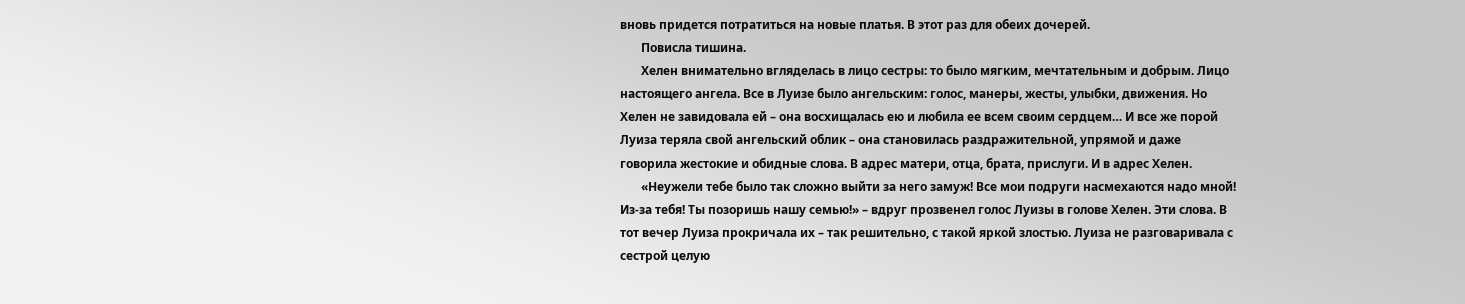вновь придется потратиться на новые платья. В этот раз для обеих дочерей.
       Повисла тишина.
       Хелен внимательно вгляделась в лицо сестры: то было мягким, мечтательным и добрым. Лицо настоящего ангела. Все в Луизе было ангельским: голос, манеры, жесты, улыбки, движения. Но Хелен не завидовала ей – она восхищалась ею и любила ее всем своим сердцем… И все же порой Луиза теряла свой ангельский облик – она становилась раздражительной, упрямой и даже говорила жестокие и обидные слова. В адрес матери, отца, брата, прислуги. И в адрес Хелен.
       «Неужели тебе было так сложно выйти за него замуж! Все мои подруги насмехаются надо мной! Из-за тебя! Ты позоришь нашу семью!» – вдруг прозвенел голос Луизы в голове Хелен. Эти слова. В тот вечер Луиза прокричала их – так решительно, с такой яркой злостью. Луиза не разговаривала с сестрой целую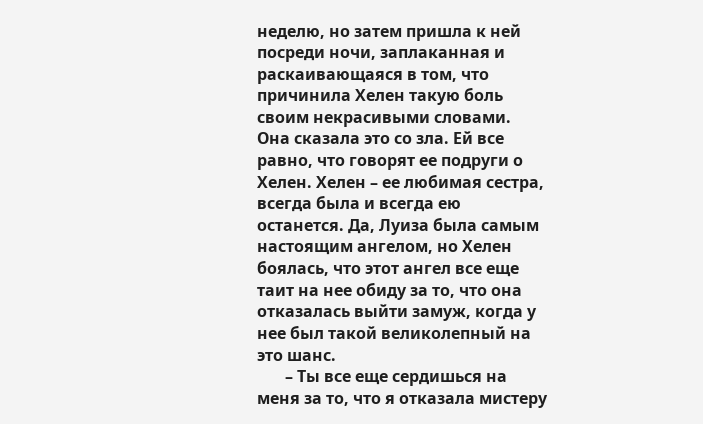неделю, но затем пришла к ней посреди ночи, заплаканная и раскаивающаяся в том, что причинила Хелен такую боль своим некрасивыми словами. Она сказала это со зла. Ей все равно, что говорят ее подруги о Хелен. Хелен – ее любимая сестра, всегда была и всегда ею останется. Да, Луиза была самым настоящим ангелом, но Хелен боялась, что этот ангел все еще таит на нее обиду за то, что она отказалась выйти замуж, когда у нее был такой великолепный на это шанс.
       – Ты все еще сердишься на меня за то, что я отказала мистеру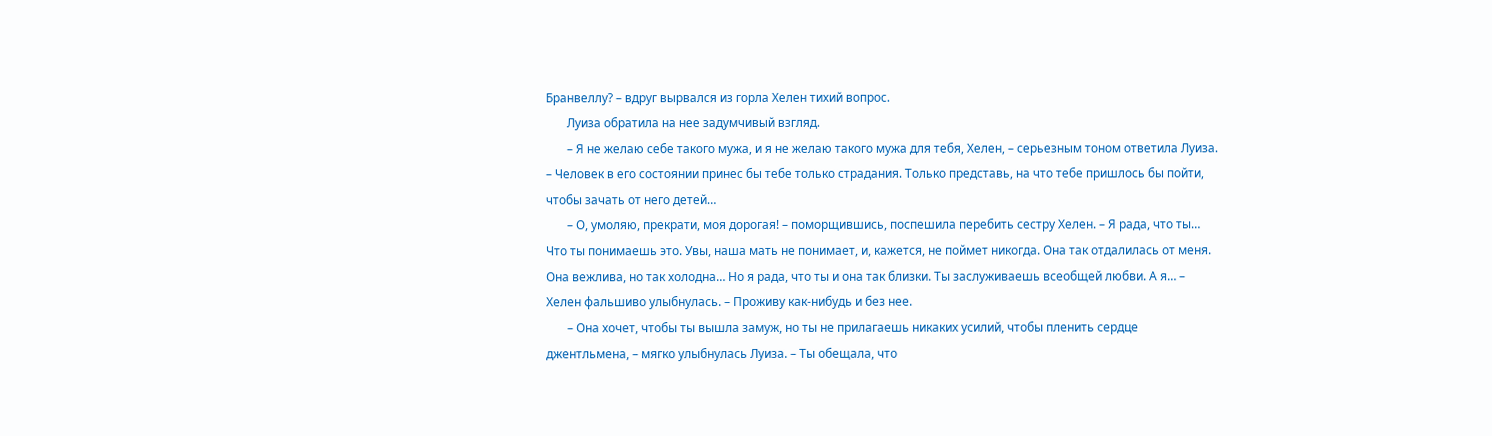Бранвеллу? – вдруг вырвался из горла Хелен тихий вопрос.
       Луиза обратила на нее задумчивый взгляд.
       – Я не желаю себе такого мужа, и я не желаю такого мужа для тебя, Хелен, – серьезным тоном ответила Луиза. – Человек в его состоянии принес бы тебе только страдания. Только представь, на что тебе пришлось бы пойти, чтобы зачать от него детей…
       – О, умоляю, прекрати, моя дорогая! – поморщившись, поспешила перебить сестру Хелен. – Я рада, что ты… Что ты понимаешь это. Увы, наша мать не понимает, и, кажется, не поймет никогда. Она так отдалилась от меня. Она вежлива, но так холодна… Но я рада, что ты и она так близки. Ты заслуживаешь всеобщей любви. А я… – Хелен фальшиво улыбнулась. – Проживу как-нибудь и без нее.
       – Она хочет, чтобы ты вышла замуж, но ты не прилагаешь никаких усилий, чтобы пленить сердце джентльмена, – мягко улыбнулась Луиза. – Ты обещала, что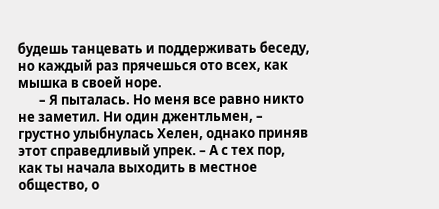будешь танцевать и поддерживать беседу, но каждый раз прячешься ото всех, как мышка в своей норе.
       – Я пыталась. Но меня все равно никто не заметил. Ни один джентльмен, – грустно улыбнулась Хелен, однако приняв этот справедливый упрек. – А с тех пор, как ты начала выходить в местное общество, о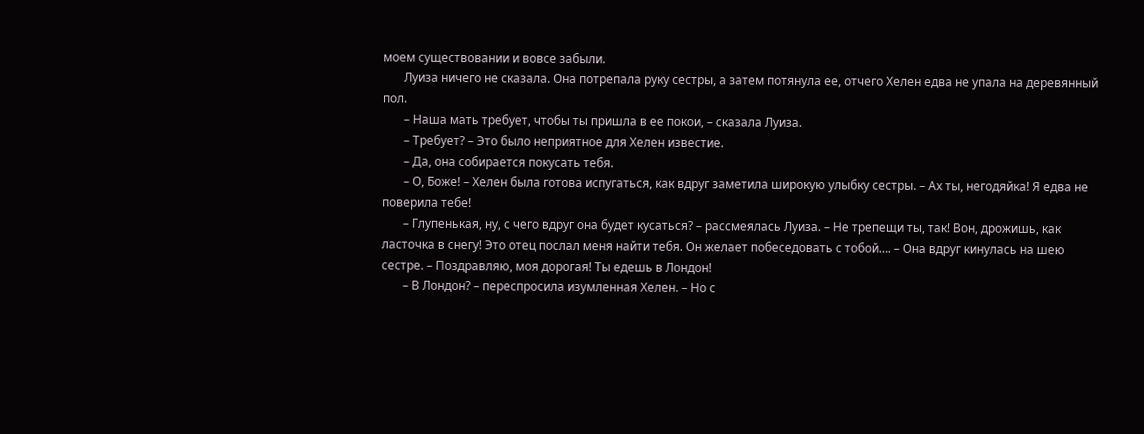моем существовании и вовсе забыли.
       Луиза ничего не сказала. Она потрепала руку сестры, а затем потянула ее, отчего Хелен едва не упала на деревянный пол.
       – Наша мать требует, чтобы ты пришла в ее покои, – сказала Луиза.
       – Требует? – Это было неприятное для Хелен известие.
       – Да, она собирается покусать тебя.
       – О, Боже! – Хелен была готова испугаться, как вдруг заметила широкую улыбку сестры. – Ах ты, негодяйка! Я едва не поверила тебе!
       – Глупенькая, ну, с чего вдруг она будет кусаться? – рассмеялась Луиза. – Не трепещи ты, так! Вон, дрожишь, как ласточка в снегу! Это отец послал меня найти тебя. Он желает побеседовать с тобой…. – Она вдруг кинулась на шею сестре. – Поздравляю, моя дорогая! Ты едешь в Лондон!
       – В Лондон? – переспросила изумленная Хелен. – Но с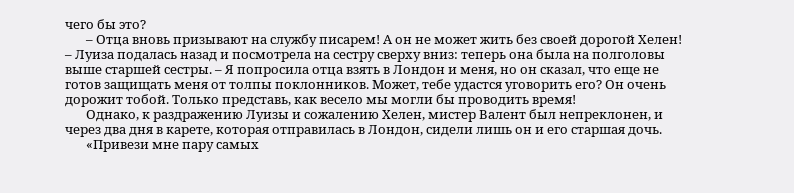чего бы это?
       – Отца вновь призывают на службу писарем! А он не может жить без своей дорогой Хелен! – Луиза подалась назад и посмотрела на сестру сверху вниз: теперь она была на полголовы выше старшей сестры. – Я попросила отца взять в Лондон и меня, но он сказал, что еще не готов защищать меня от толпы поклонников. Может, тебе удастся уговорить его? Он очень дорожит тобой. Только представь, как весело мы могли бы проводить время!
       Однако, к раздражению Луизы и сожалению Хелен, мистер Валент был непреклонен, и через два дня в карете, которая отправилась в Лондон, сидели лишь он и его старшая дочь.
       «Привези мне пару самых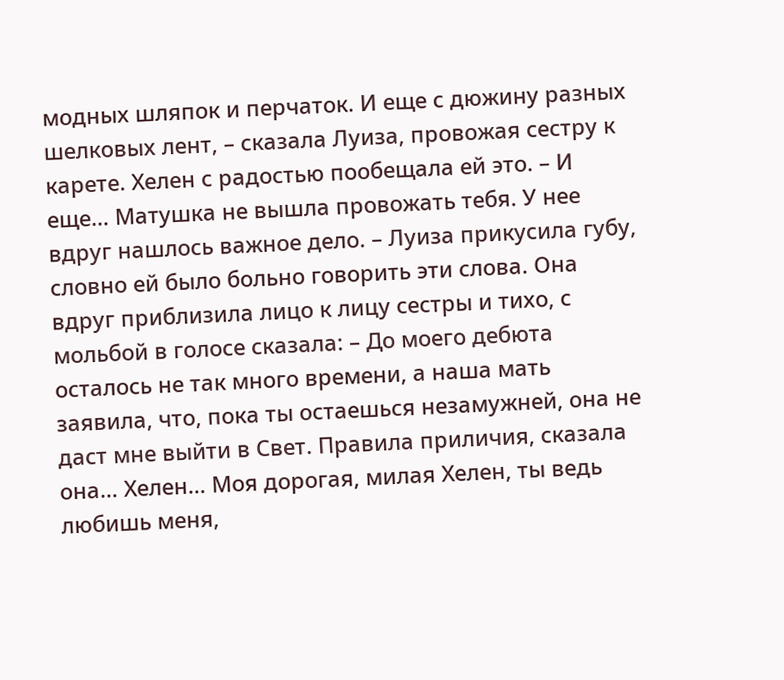модных шляпок и перчаток. И еще с дюжину разных шелковых лент, – сказала Луиза, провожая сестру к карете. Хелен с радостью пообещала ей это. – И еще… Матушка не вышла провожать тебя. У нее вдруг нашлось важное дело. – Луиза прикусила губу, словно ей было больно говорить эти слова. Она вдруг приблизила лицо к лицу сестры и тихо, с мольбой в голосе сказала: – До моего дебюта осталось не так много времени, а наша мать заявила, что, пока ты остаешься незамужней, она не даст мне выйти в Свет. Правила приличия, сказала она… Хелен… Моя дорогая, милая Хелен, ты ведь любишь меня,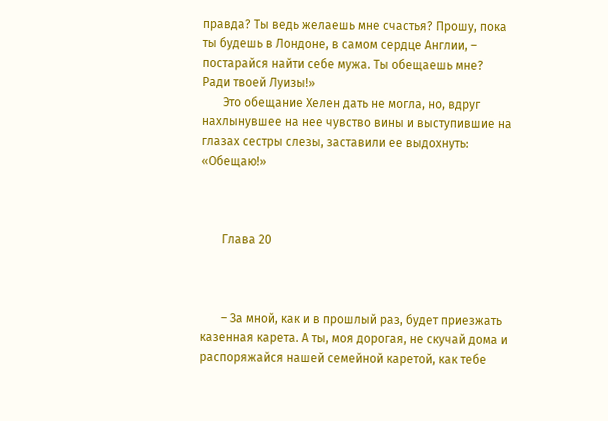правда? Ты ведь желаешь мне счастья? Прошу, пока ты будешь в Лондоне, в самом сердце Англии, – постарайся найти себе мужа. Ты обещаешь мне? Ради твоей Луизы!»
       Это обещание Хелен дать не могла, но, вдруг нахлынувшее на нее чувство вины и выступившие на глазах сестры слезы, заставили ее выдохнуть: «Обещаю!»



       Глава 20



       – За мной, как и в прошлый раз, будет приезжать казенная карета. А ты, моя дорогая, не скучай дома и распоряжайся нашей семейной каретой, как тебе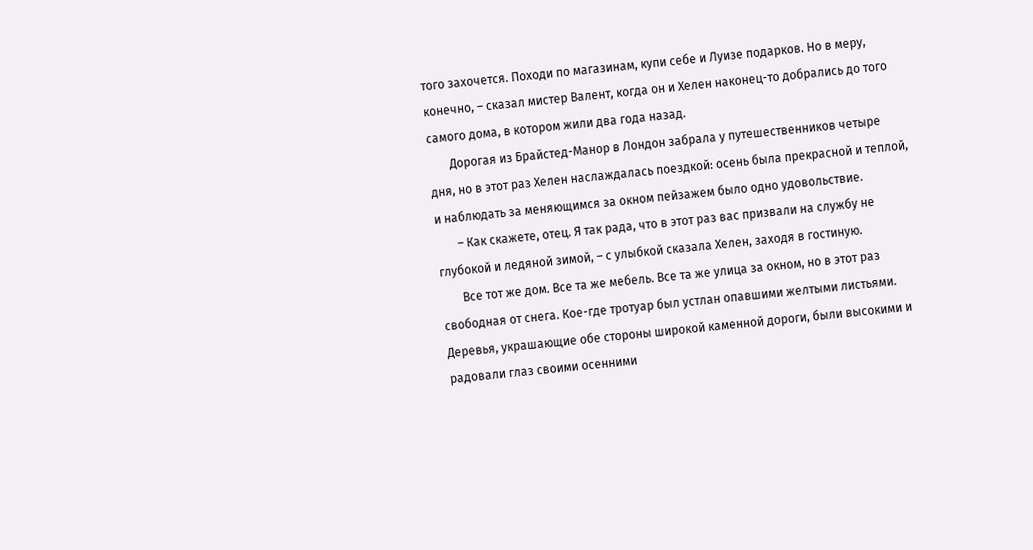того захочется. Походи по магазинам, купи себе и Луизе подарков. Но в меру, конечно, – сказал мистер Валент, когда он и Хелен наконец-то добрались до того самого дома, в котором жили два года назад.
       Дорогая из Брайстед-Манор в Лондон забрала у путешественников четыре дня, но в этот раз Хелен наслаждалась поездкой: осень была прекрасной и теплой, и наблюдать за меняющимся за окном пейзажем было одно удовольствие.
       – Как скажете, отец. Я так рада, что в этот раз вас призвали на службу не глубокой и ледяной зимой, – с улыбкой сказала Хелен, заходя в гостиную.
       Все тот же дом. Все та же мебель. Все та же улица за окном, но в этот раз свободная от снега. Кое-где тротуар был устлан опавшими желтыми листьями. Деревья, украшающие обе стороны широкой каменной дороги, были высокими и радовали глаз своими осенними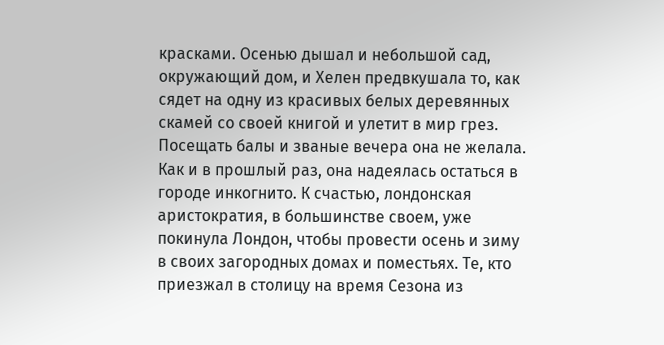красками. Осенью дышал и небольшой сад, окружающий дом, и Хелен предвкушала то, как сядет на одну из красивых белых деревянных скамей со своей книгой и улетит в мир грез. Посещать балы и званые вечера она не желала. Как и в прошлый раз, она надеялась остаться в городе инкогнито. К счастью, лондонская аристократия, в большинстве своем, уже покинула Лондон, чтобы провести осень и зиму в своих загородных домах и поместьях. Те, кто приезжал в столицу на время Сезона из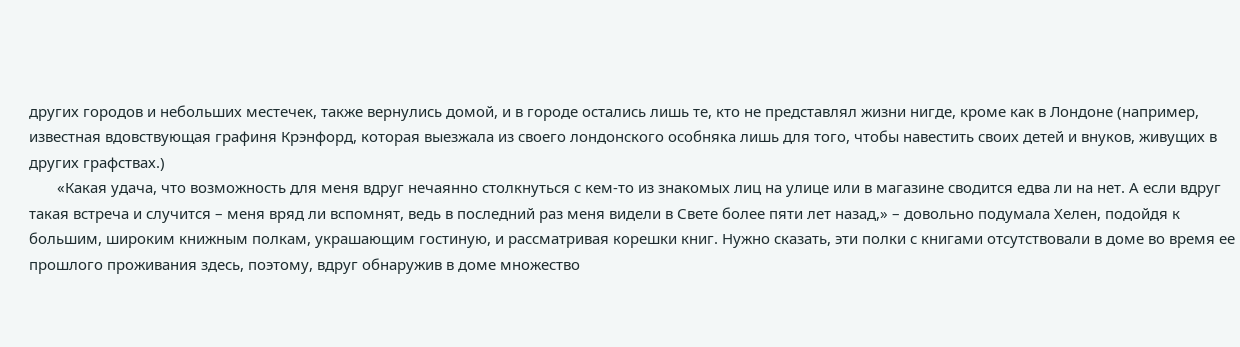других городов и небольших местечек, также вернулись домой, и в городе остались лишь те, кто не представлял жизни нигде, кроме как в Лондоне (например, известная вдовствующая графиня Крэнфорд, которая выезжала из своего лондонского особняка лишь для того, чтобы навестить своих детей и внуков, живущих в других графствах.)
       «Какая удача, что возможность для меня вдруг нечаянно столкнуться с кем-то из знакомых лиц на улице или в магазине сводится едва ли на нет. А если вдруг такая встреча и случится – меня вряд ли вспомнят, ведь в последний раз меня видели в Свете более пяти лет назад,» – довольно подумала Хелен, подойдя к большим, широким книжным полкам, украшающим гостиную, и рассматривая корешки книг. Нужно сказать, эти полки с книгами отсутствовали в доме во время ее прошлого проживания здесь, поэтому, вдруг обнаружив в доме множество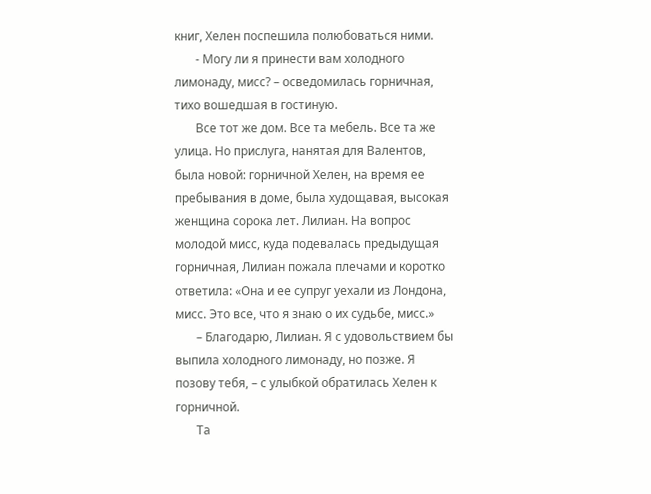книг, Хелен поспешила полюбоваться ними.
       - Могу ли я принести вам холодного лимонаду, мисс? – осведомилась горничная, тихо вошедшая в гостиную.
       Все тот же дом. Все та мебель. Все та же улица. Но прислуга, нанятая для Валентов, была новой: горничной Хелен, на время ее пребывания в доме, была худощавая, высокая женщина сорока лет. Лилиан. На вопрос молодой мисс, куда подевалась предыдущая горничная, Лилиан пожала плечами и коротко ответила: «Она и ее супруг уехали из Лондона, мисс. Это все, что я знаю о их судьбе, мисс.»
       – Благодарю, Лилиан. Я с удовольствием бы выпила холодного лимонаду, но позже. Я позову тебя, – с улыбкой обратилась Хелен к горничной.
       Та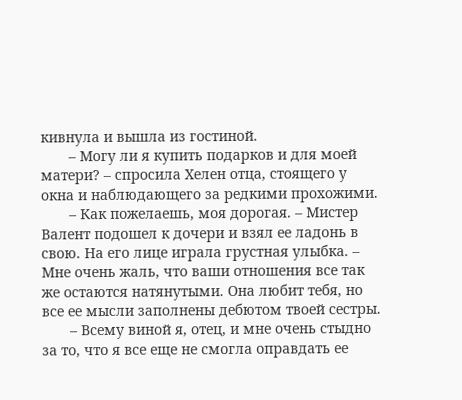кивнула и вышла из гостиной.
       – Могу ли я купить подарков и для моей матери? – спросила Хелен отца, стоящего у окна и наблюдающего за редкими прохожими.
       – Как пожелаешь, моя дорогая. – Мистер Валент подошел к дочери и взял ее ладонь в свою. На его лице играла грустная улыбка. – Мне очень жаль, что ваши отношения все так же остаются натянутыми. Она любит тебя, но все ее мысли заполнены дебютом твоей сестры.
       – Всему виной я, отец, и мне очень стыдно за то, что я все еще не смогла оправдать ее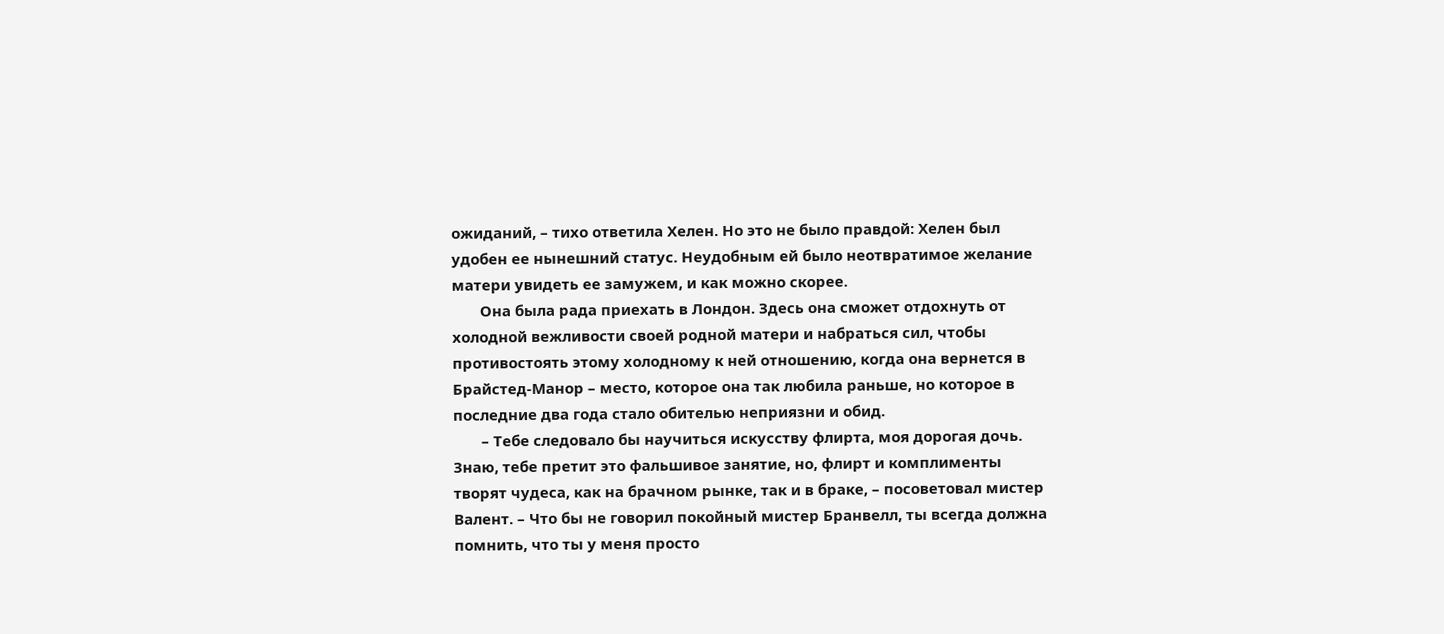ожиданий, – тихо ответила Хелен. Но это не было правдой: Хелен был удобен ее нынешний статус. Неудобным ей было неотвратимое желание матери увидеть ее замужем, и как можно скорее.
       Она была рада приехать в Лондон. Здесь она сможет отдохнуть от холодной вежливости своей родной матери и набраться сил, чтобы противостоять этому холодному к ней отношению, когда она вернется в Брайстед-Манор – место, которое она так любила раньше, но которое в последние два года стало обителью неприязни и обид.
       – Тебе следовало бы научиться искусству флирта, моя дорогая дочь. Знаю, тебе претит это фальшивое занятие, но, флирт и комплименты творят чудеса, как на брачном рынке, так и в браке, – посоветовал мистер Валент. – Что бы не говорил покойный мистер Бранвелл, ты всегда должна помнить, что ты у меня просто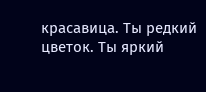красавица. Ты редкий цветок. Ты яркий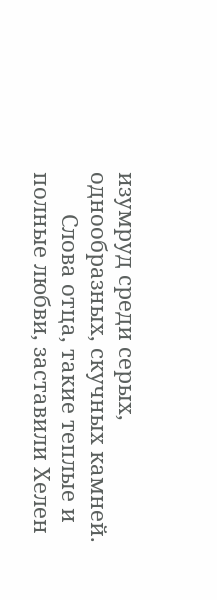изумруд среди серых, однообразных, скучных камней.
       Слова отца, такие теплые и полные любви, заставили Хелен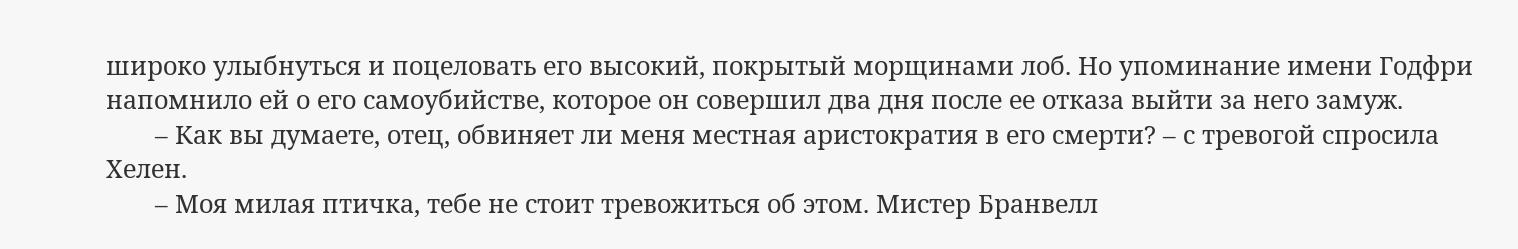широко улыбнуться и поцеловать его высокий, покрытый морщинами лоб. Но упоминание имени Годфри напомнило ей о его самоубийстве, которое он совершил два дня после ее отказа выйти за него замуж.
       – Как вы думаете, отец, обвиняет ли меня местная аристократия в его смерти? – с тревогой спросила Хелен.
       – Моя милая птичка, тебе не стоит тревожиться об этом. Мистер Бранвелл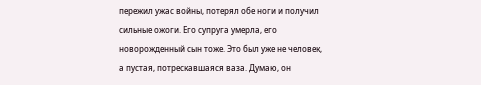пережил ужас войны, потерял обе ноги и получил сильные ожоги. Его супруга умерла, его новорожденный сын тоже. Это был уже не человек, а пустая, потрескавшаяся ваза. Думаю, он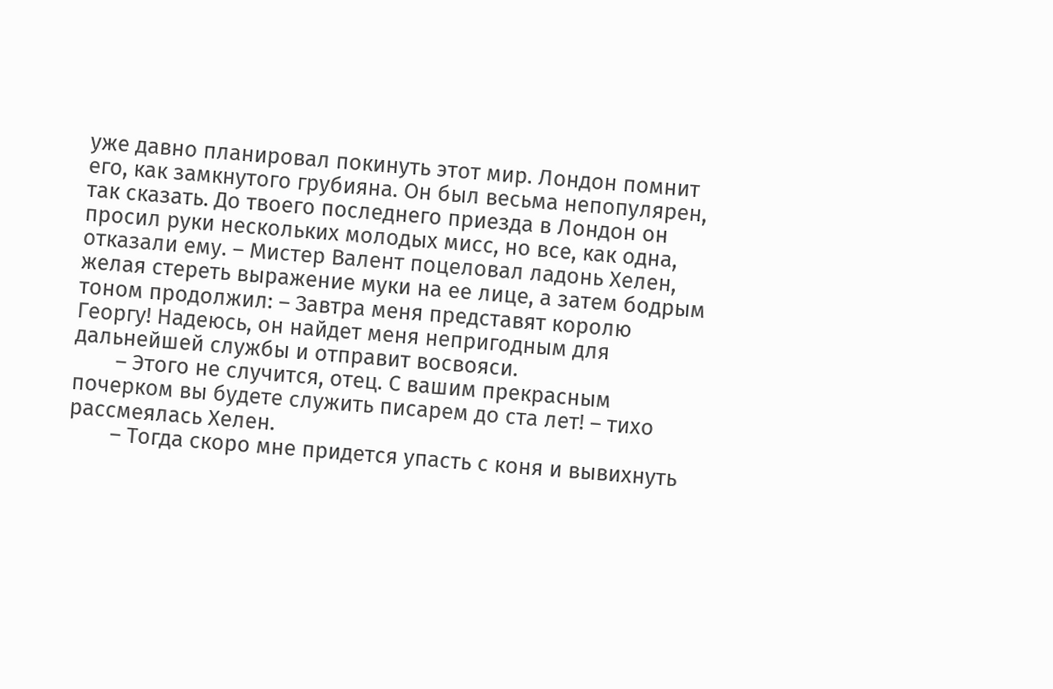уже давно планировал покинуть этот мир. Лондон помнит его, как замкнутого грубияна. Он был весьма непопулярен, так сказать. До твоего последнего приезда в Лондон он просил руки нескольких молодых мисс, но все, как одна, отказали ему. – Мистер Валент поцеловал ладонь Хелен, желая стереть выражение муки на ее лице, а затем бодрым тоном продолжил: – Завтра меня представят королю Георгу! Надеюсь, он найдет меня непригодным для дальнейшей службы и отправит восвояси.
       – Этого не случится, отец. С вашим прекрасным почерком вы будете служить писарем до ста лет! – тихо рассмеялась Хелен.
       – Тогда скоро мне придется упасть с коня и вывихнуть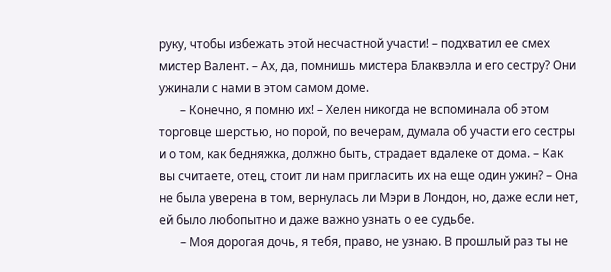руку, чтобы избежать этой несчастной участи! – подхватил ее смех мистер Валент. – Ах, да, помнишь мистера Блаквэлла и его сестру? Они ужинали с нами в этом самом доме.
       – Конечно, я помню их! – Хелен никогда не вспоминала об этом торговце шерстью, но порой, по вечерам, думала об участи его сестры и о том, как бедняжка, должно быть, страдает вдалеке от дома. – Как вы считаете, отец, стоит ли нам пригласить их на еще один ужин? – Она не была уверена в том, вернулась ли Мэри в Лондон, но, даже если нет, ей было любопытно и даже важно узнать о ее судьбе.
       – Моя дорогая дочь, я тебя, право, не узнаю. В прошлый раз ты не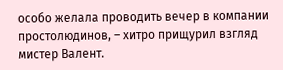особо желала проводить вечер в компании простолюдинов, – хитро прищурил взгляд мистер Валент.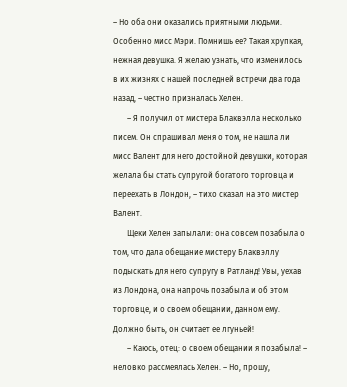– Но оба они оказались приятными людьми. Особенно мисс Мэри. Помнишь ее? Такая хрупкая, нежная девушка. Я желаю узнать, что изменилось в их жизнях с нашей последней встречи два года назад, – честно призналась Хелен.
       – Я получил от мистера Блаквэлла несколько писем. Он спрашивал меня о том, не нашла ли мисс Валент для него достойной девушки, которая желала бы стать супругой богатого торговца и переехать в Лондон, – тихо сказал на это мистер Валент.
       Щеки Хелен запылали: она совсем позабыла о том, что дала обещание мистеру Блаквэллу подыскать для него супругу в Ратланд! Увы, уехав из Лондона, она напрочь позабыла и об этом торговце, и о своем обещании, данном ему. Должно быть, он считает ее лгуньей!
       – Каюсь, отец: о своем обещании я позабыла! – неловко рассмеялась Хелен. – Но, прошу,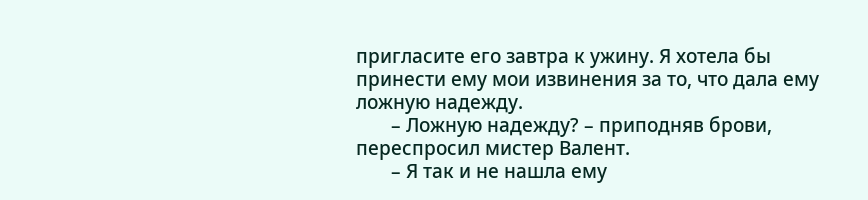пригласите его завтра к ужину. Я хотела бы принести ему мои извинения за то, что дала ему ложную надежду.
       – Ложную надежду? – приподняв брови, переспросил мистер Валент.
       – Я так и не нашла ему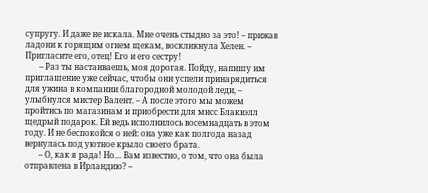супругу. И даже не искала. Мне очень стыдно за это! – прижав ладони к горящим огнем щекам, воскликнула Хелен. – Пригласите его, отец! Его и его сестру!
       – Раз ты настаиваешь, моя дорогая. Пойду, напишу им приглашение уже сейчас, чтобы они успели принарядиться для ужина в компании благородной молодой леди, – улыбнулся мистер Валент. – А после этого мы можем пройтись по магазинам и приобрести для мисс Блаквэлл щедрый подарок. Ей ведь исполнилось восемнадцать в этом году. И не беспокойся о ней: она уже как полгода назад вернулась под уютное крыло своего брата.
       – О, как я рада! Но… Вам известно, о том, что она была отправлена в Ирландию? –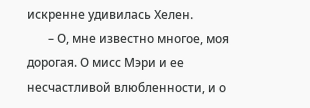искренне удивилась Хелен.
       – О, мне известно многое, моя дорогая. О мисс Мэри и ее несчастливой влюбленности, и о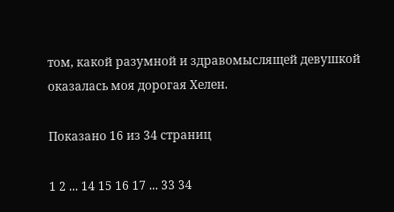том, какой разумной и здравомыслящей девушкой оказалась моя дорогая Хелен.

Показано 16 из 34 страниц

1 2 ... 14 15 16 17 ... 33 34